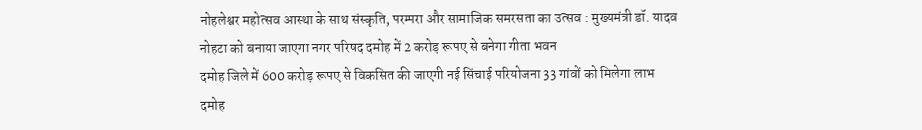नोहलेश्वर महोत्सव आस्था के साथ संस्कृति, परम्परा और सामाजिक समरसता का उत्सव : मुख्यमंत्री डॉ. यादव
नोहटा को बनाया जाएगा नगर परिषद दमोह में 2 करोड़ रूपए से बनेगा गीता भवन
दमोह जिले में 600 करोड़ रूपए से विकसित की जाएगी नई सिंचाई परियोजना 33 गांवों को मिलेगा लाभ
दमोह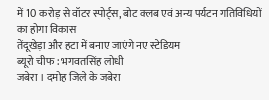में 10 करोड़ से वॉटर स्पोर्ट्स, बोट क्लब एवं अन्य पर्यटन गतिविधियों का होगा विकास
तेंदूखेड़ा और हटा में बनाए जाएंगे नए स्टेडियम
ब्यूरो चीफ : भगवतसिंह लोधी
जबेरा । दमोह जिले के जबेरा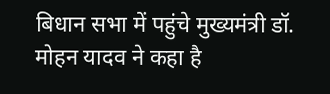बिधान सभा में पहुंचे मुख्यमंत्री डॉ. मोहन यादव ने कहा है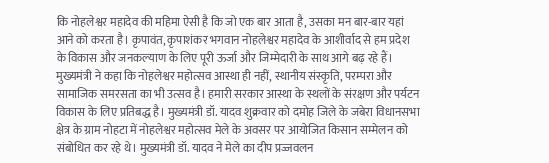कि नोहलेश्वर महादेव की महिमा ऐसी है कि जो एक बार आता है, उसका मन बार-बार यहां आने को करता है। कृपावंत, कृपाशंकर भगवान नोहलेश्वर महादेव के आशीर्वाद से हम प्रदेश के विकास और जनकल्याण के लिए पूरी ऊर्जा और जिम्मेदारी के साथ आगे बढ़ रहे हैं। मुख्यमंत्री ने कहा कि नोहलेश्वर महोत्सव आस्था ही नहीं, स्थानीय संस्कृति, परम्परा और सामाजिक समरसता का भी उत्सव है। हमारी सरकार आस्था के स्थलों के संरक्षण और पर्यटन विकास के लिए प्रतिबद्ध है। मुख्यमंत्री डॉ. यादव शुक्रवार को दमोह जिले के जबेरा विधानसभा क्षेत्र के ग्राम नोहटा में नोहलेश्वर महोत्सव मेले के अवसर पर आयोजित किसान सम्मेलन को संबोधित कर रहे थे। मुख्यमंत्री डॉ. यादव ने मेले का दीप प्रज्जवलन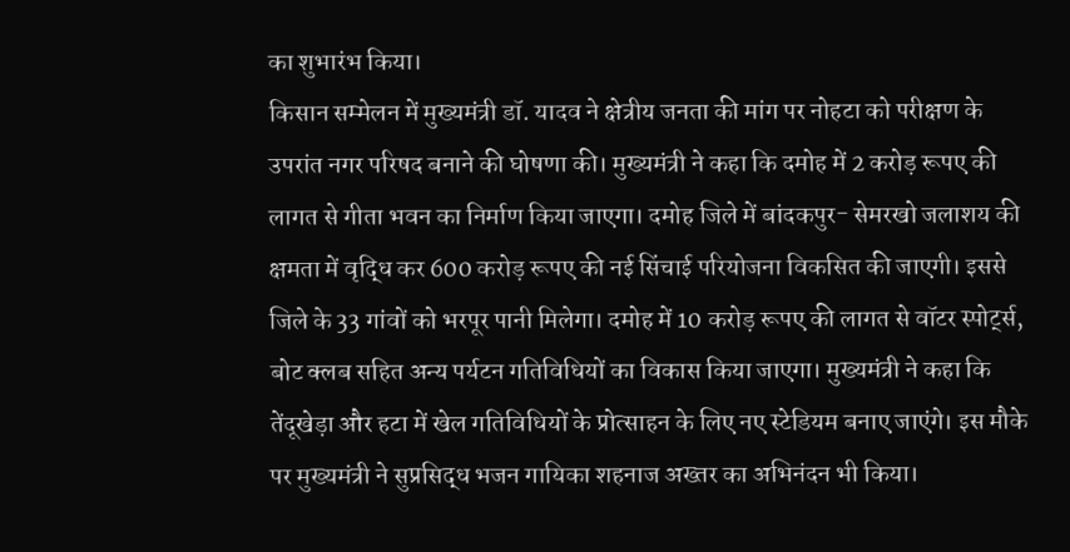का शुभारंभ किया।
किसान सम्मेलन में मुख्यमंत्री डॉ. यादव ने क्षेत्रीय जनता की मांग पर नोहटा को परीक्षण के उपरांत नगर परिषद बनाने की घोषणा की। मुख्यमंत्री ने कहा कि दमोह में 2 करोड़ रूपए की लागत से गीता भवन का निर्माण किया जाएगा। दमोह जिले में बांदकपुर- सेमरखो जलाशय की क्षमता में वृद्धि कर 600 करोड़ रूपए की नई सिंचाई परियोजना विकसित की जाएगी। इससे जिले के 33 गांवों को भरपूर पानी मिलेगा। दमोह में 10 करोड़ रूपए की लागत से वॉटर स्पोर्ट्स, बोट क्लब सहित अन्य पर्यटन गतिविधियों का विकास किया जाएगा। मुख्यमंत्री ने कहा कि तेंदूखेड़ा और हटा में खेल गतिविधियों के प्रोत्साहन के लिए नए स्टेडियम बनाए जाएंगे। इस मौके पर मुख्यमंत्री ने सुप्रसिद्ध भजन गायिका शहनाज अख्तर का अभिनंदन भी किया।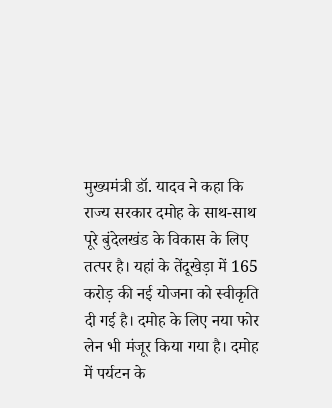मुख्यमंत्री डॉ. यादव ने कहा कि राज्य सरकार दमोह के साथ-साथ पूरे बुंदेलखंड के विकास के लिए तत्पर है। यहां के तेंदूखेड़ा में 165 करोड़ की नई योजना को स्वीकृति दी गई है। दमोह के लिए नया फोर लेन भी मंजूर किया गया है। दमोह में पर्यटन के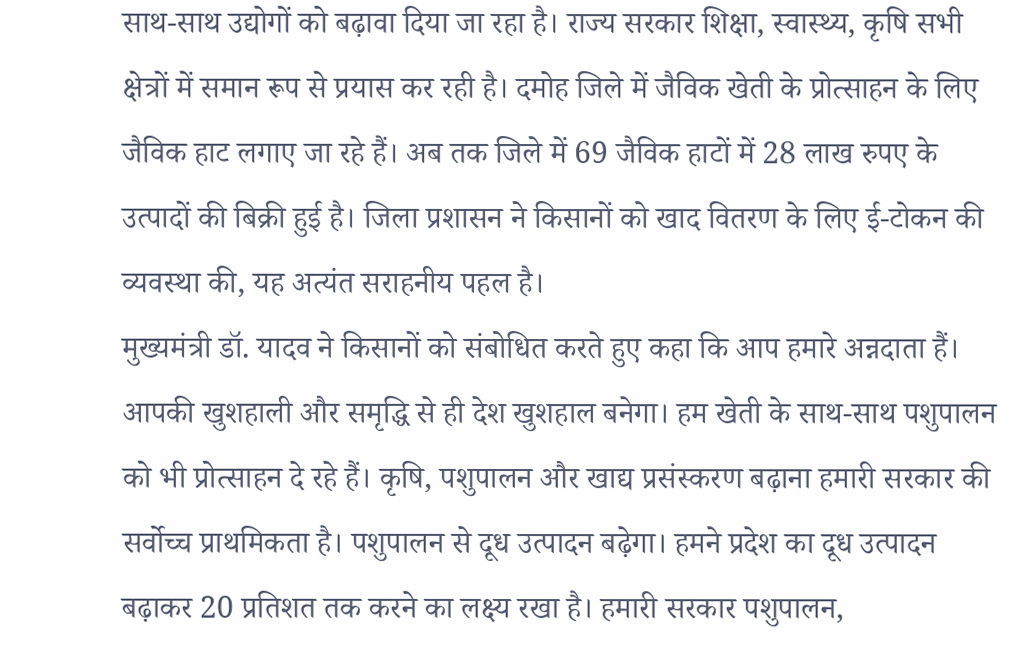साथ-साथ उद्योगों को बढ़ावा दिया जा रहा है। राज्य सरकार शिक्षा, स्वास्थ्य, कृषि सभी क्षेत्रों में समान रूप से प्रयास कर रही है। दमोह जिले में जैविक खेती के प्रोत्साहन के लिए जैविक हाट लगाए जा रहे हैं। अब तक जिले में 69 जैविक हाटों में 28 लाख रुपए के उत्पादों की बिक्री हुई है। जिला प्रशासन ने किसानों को खाद वितरण के लिए ई-टोकन की व्यवस्था की, यह अत्यंत सराहनीय पहल है।
मुख्यमंत्री डॉ. यादव ने किसानों को संबोधित करते हुए कहा कि आप हमारे अन्नदाता हैं। आपकी खुशहाली और समृद्धि से ही देश खुशहाल बनेगा। हम खेती के साथ-साथ पशुपालन को भी प्रोत्साहन दे रहे हैं। कृषि, पशुपालन और खाद्य प्रसंस्करण बढ़ाना हमारी सरकार की सर्वोच्च प्राथमिकता है। पशुपालन से दूध उत्पादन बढ़ेगा। हमने प्रदेश का दूध उत्पादन बढ़ाकर 20 प्रतिशत तक करने का लक्ष्य रखा है। हमारी सरकार पशुपालन,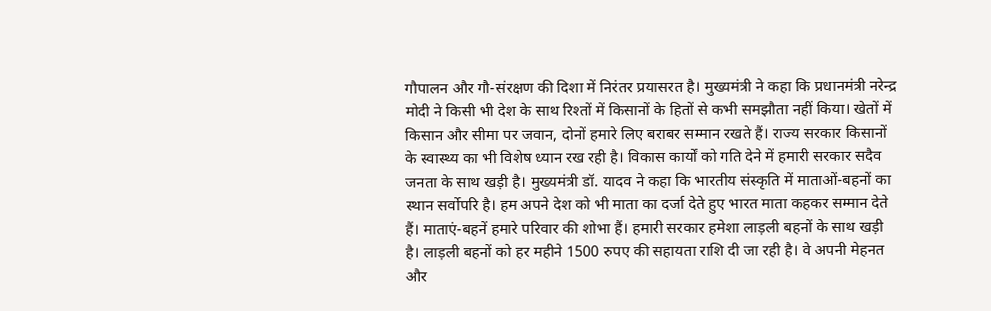गौपालन और गौ-संरक्षण की दिशा में निरंतर प्रयासरत है। मुख्यमंत्री ने कहा कि प्रधानमंत्री नरेन्द्र मोदी ने किसी भी देश के साथ रिश्तों में किसानों के हितों से कभी समझौता नहीं किया। खेतों में किसान और सीमा पर जवान, दोनों हमारे लिए बराबर सम्मान रखते हैं। राज्य सरकार किसानों के स्वास्थ्य का भी विशेष ध्यान रख रही है। विकास कार्यों को गति देने में हमारी सरकार सदैव जनता के साथ खड़ी है। मुख्यमंत्री डॉ. यादव ने कहा कि भारतीय संस्कृति में माताओं-बहनों का स्थान सर्वोपरि है। हम अपने देश को भी माता का दर्जा देते हुए भारत माता कहकर सम्मान देते हैं। माताएं-बहनें हमारे परिवार की शोभा हैं। हमारी सरकार हमेशा लाड़ली बहनों के साथ खड़ी है। लाड़ली बहनों को हर महीने 1500 रुपए की सहायता राशि दी जा रही है। वे अपनी मेहनत और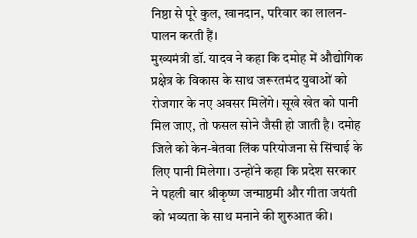निष्ठा से पूरे कुल, खानदान, परिवार का लालन-पालन करती हैं।
मुख्यमंत्री डॉ. यादव ने कहा कि दमोह में औद्योगिक प्रक्षेत्र के विकास के साथ जरूरतमंद युवाओं को रोजगार के नए अवसर मिलेंगे। सूखे खेत को पानी मिल जाए, तो फसल सोने जैसी हो जाती है। दमोह जिले को केन-बेतवा लिंक परियोजना से सिंचाई के लिए पानी मिलेगा। उन्होंने कहा कि प्रदेश सरकार ने पहली बार श्रीकृष्ण जन्माष्ठमी और गीता जयंती को भव्यता के साथ मनाने की शुरुआत की।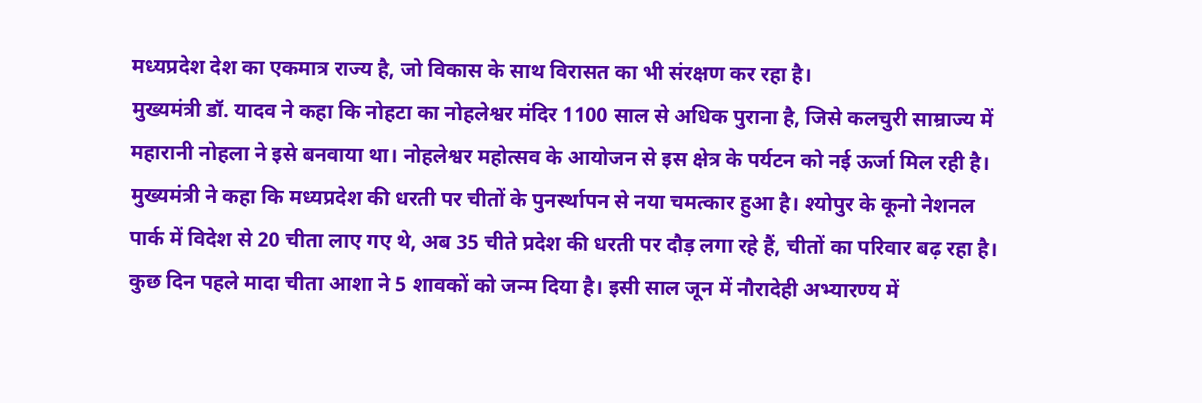मध्यप्रदेश देश का एकमात्र राज्य है, जो विकास के साथ विरासत का भी संरक्षण कर रहा है।
मुख्यमंत्री डॉ. यादव ने कहा कि नोहटा का नोहलेश्वर मंदिर 1100 साल से अधिक पुराना है, जिसे कलचुरी साम्राज्य में महारानी नोहला ने इसे बनवाया था। नोहलेश्वर महोत्सव के आयोजन से इस क्षेत्र के पर्यटन को नई ऊर्जा मिल रही है। मुख्यमंत्री ने कहा कि मध्यप्रदेश की धरती पर चीतों के पुनर्स्थापन से नया चमत्कार हुआ है। श्योपुर के कूनो नेशनल पार्क में विदेश से 20 चीता लाए गए थे, अब 35 चीते प्रदेश की धरती पर दौड़ लगा रहे हैं, चीतों का परिवार बढ़ रहा है। कुछ दिन पहले मादा चीता आशा ने 5 शावकों को जन्म दिया है। इसी साल जून में नौरादेही अभ्यारण्य में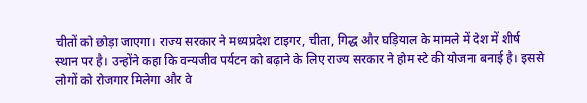चीतों को छोड़ा जाएगा। राज्य सरकार ने मध्यप्रदेश टाइगर, चीता, गिद्ध और घड़ियाल के मामले में देश में शीर्ष स्थान पर है। उन्होंने कहा कि वन्यजीव पर्यटन को बढ़ाने के लिए राज्य सरकार ने होम स्टे की योजना बनाई है। इससे लोगों को रोजगार मिलेगा और वे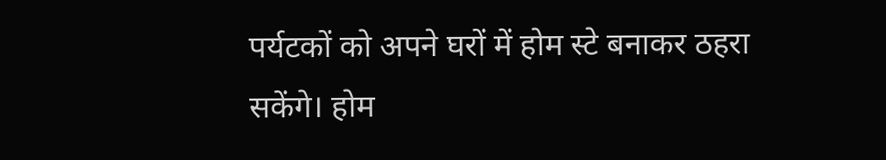पर्यटकों को अपने घरों में होम स्टे बनाकर ठहरा सकेंगे। होम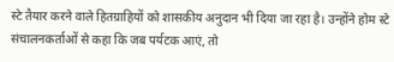स्टे तैयार करने वाले हितग्राहियों को शासकीय अनुदान भी दिया जा रहा है। उन्होंने होम स्टे संचालनकर्ताओं से कहा कि जब पर्यटक आएं, तो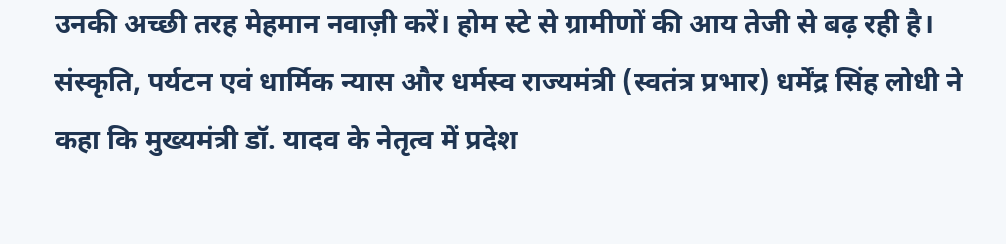उनकी अच्छी तरह मेहमान नवाज़ी करें। होम स्टे से ग्रामीणों की आय तेजी से बढ़ रही है।
संस्कृति, पर्यटन एवं धार्मिक न्यास और धर्मस्व राज्यमंत्री (स्वतंत्र प्रभार) धर्मेंद्र सिंह लोधी ने कहा कि मुख्यमंत्री डॉ. यादव के नेतृत्व में प्रदेश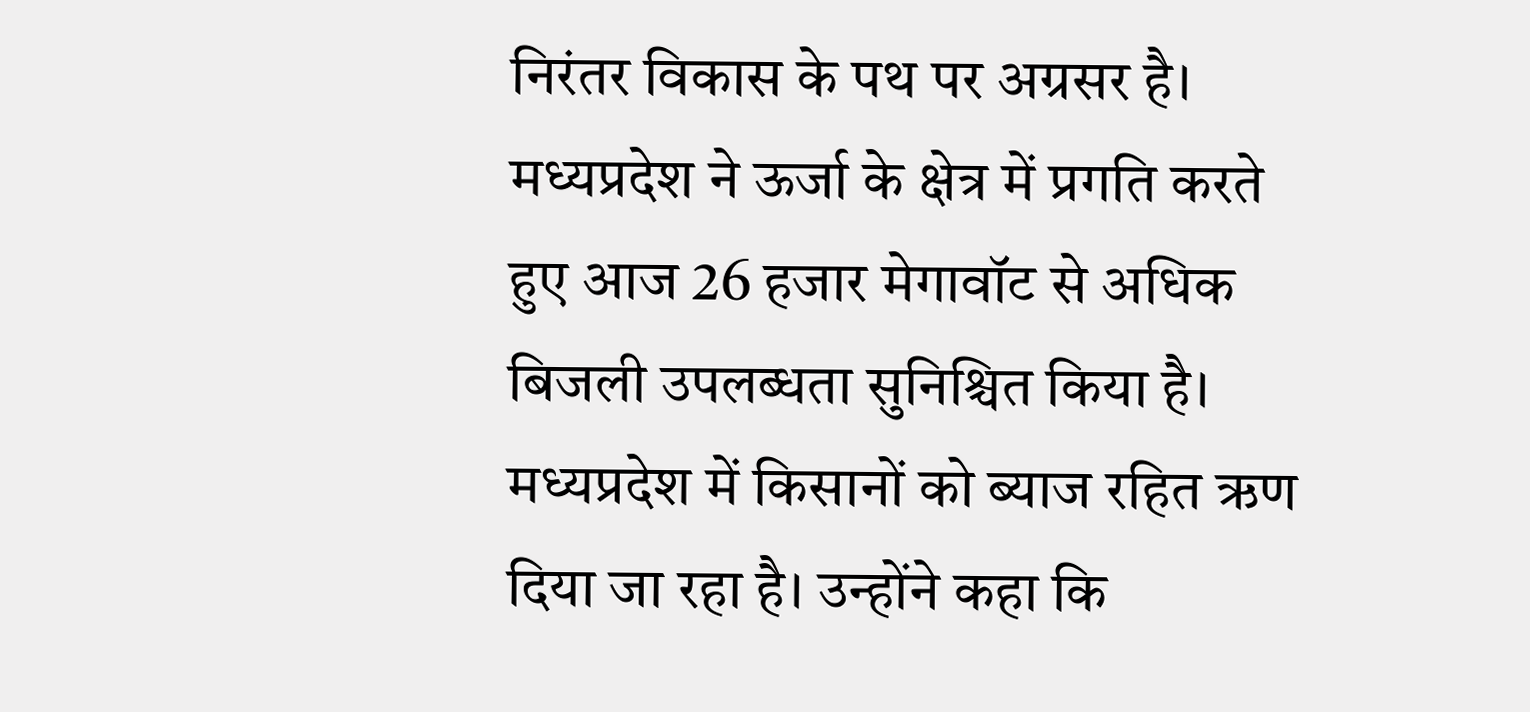निरंतर विकास के पथ पर अग्रसर है। मध्यप्रदेश ने ऊर्जा के क्षेत्र में प्रगति करते हुए आज 26 हजार मेगावॉट से अधिक बिजली उपलब्धता सुनिश्चित किया है। मध्यप्रदेश में किसानों को ब्याज रहित ऋण दिया जा रहा है। उन्होंने कहा कि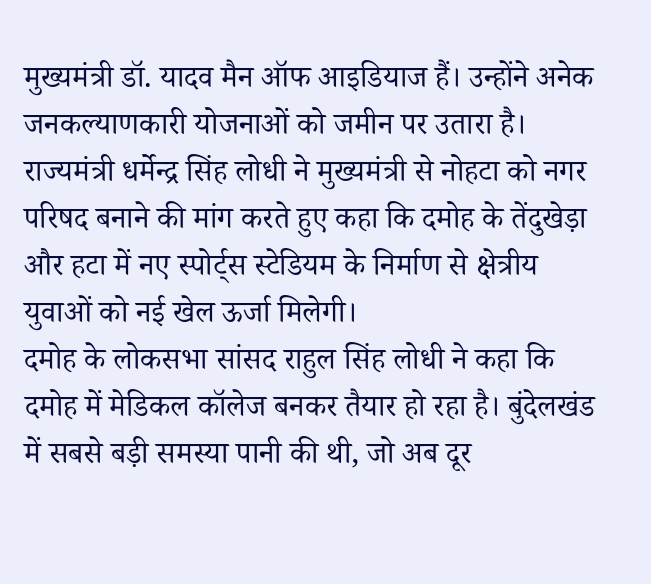मुख्यमंत्री डॉ. यादव मैन ऑफ आइडियाज हैं। उन्होंने अनेक जनकल्याणकारी योजनाओं को जमीन पर उतारा है। राज्यमंत्री धर्मेन्द्र सिंह लोधी ने मुख्यमंत्री से नोहटा को नगर परिषद बनाने की मांग करते हुए कहा कि दमोह के तेंदुखेड़ा और हटा में नए स्पोर्ट्स स्टेडियम के निर्माण से क्षेत्रीय युवाओं को नई खेल ऊर्जा मिलेगी।
दमोह के लोकसभा सांसद राहुल सिंह लोधी ने कहा कि दमोह में मेडिकल कॉलेज बनकर तैयार हो रहा है। बुंदेलखंड में सबसे बड़ी समस्या पानी की थी, जो अब दूर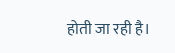होती जा रही है।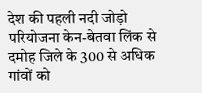देश की पहली नदी जोड़ो परियोजना केन-बेतवा लिंक से दमोह जिले के 300 से अधिक गांवों को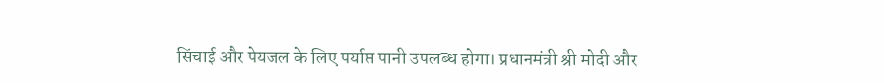सिंचाई और पेयजल के लिए पर्याप्त पानी उपलब्ध होगा। प्रधानमंत्री श्री मोदी और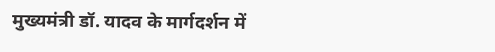मुख्यमंत्री डॉ. यादव के मार्गदर्शन में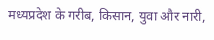मध्यप्रदेश के गरीब, किसान, युवा और नारी,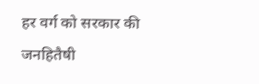हर वर्ग को सरकार की जनहितैषी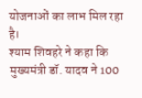योजनाओं का लाभ मिल रहा है।
श्याम शिवहरे ने कहा कि मुख्यमंत्री डॉ. यादव ने 100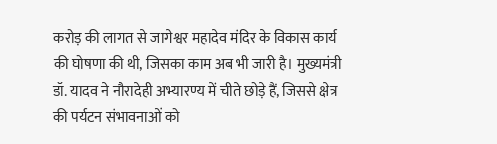करोड़ की लागत से जागेश्वर महादेव मंदिर के विकास कार्य की घोषणा की थी, जिसका काम अब भी जारी है। मुख्यमंत्री डॉ. यादव ने नौरादेही अभ्यारण्य में चीते छोड़े हैं, जिससे क्षेत्र की पर्यटन संभावनाओं को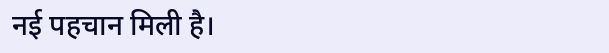नई पहचान मिली है।